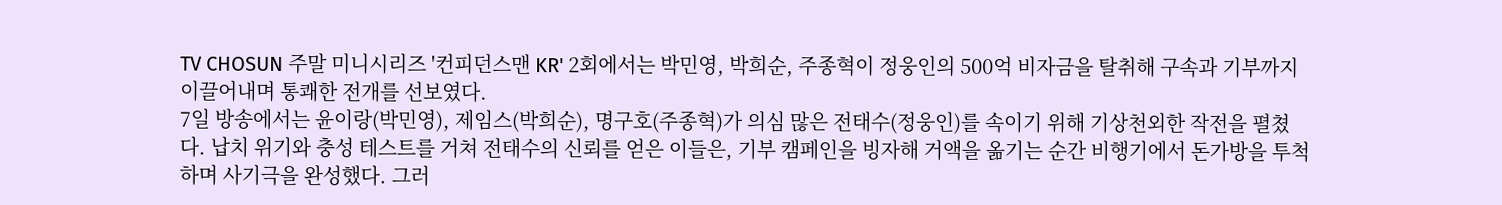TV CHOSUN 주말 미니시리즈 '컨피던스맨 KR' 2회에서는 박민영, 박희순, 주종혁이 정웅인의 500억 비자금을 탈취해 구속과 기부까지 이끌어내며 통쾌한 전개를 선보였다.
7일 방송에서는 윤이랑(박민영), 제임스(박희순), 명구호(주종혁)가 의심 많은 전태수(정웅인)를 속이기 위해 기상천외한 작전을 펼쳤다. 납치 위기와 충성 테스트를 거쳐 전태수의 신뢰를 얻은 이들은, 기부 캠페인을 빙자해 거액을 옮기는 순간 비행기에서 돈가방을 투척하며 사기극을 완성했다. 그러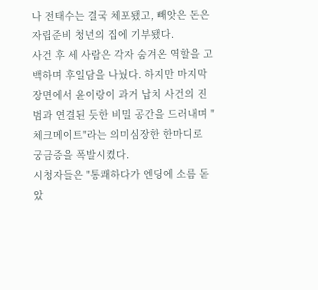나 전태수는 결국 체포됐고, 빼앗은 돈은 자립준비 청년의 집에 기부됐다.
사건 후 세 사람은 각자 숨겨온 역할을 고백하며 후일담을 나눴다. 하지만 마지막 장면에서 윤이랑이 과거 납치 사건의 진범과 연결된 듯한 비밀 공간을 드러내며 "체크메이트"라는 의미심장한 한마디로 궁금증을 폭발시켰다.
시청자들은 "통쾌하다가 엔딩에 소름 돋았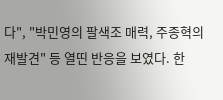다", "박민영의 팔색조 매력, 주종혁의 재발견" 등 열띤 반응을 보였다. 한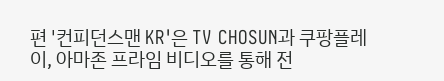편 '컨피던스맨 KR'은 TV CHOSUN과 쿠팡플레이, 아마존 프라임 비디오를 통해 전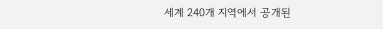세계 240개 지역에서 공개된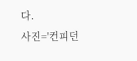다.
사진='컨피던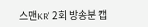스맨KR' 2회 방송분 캡